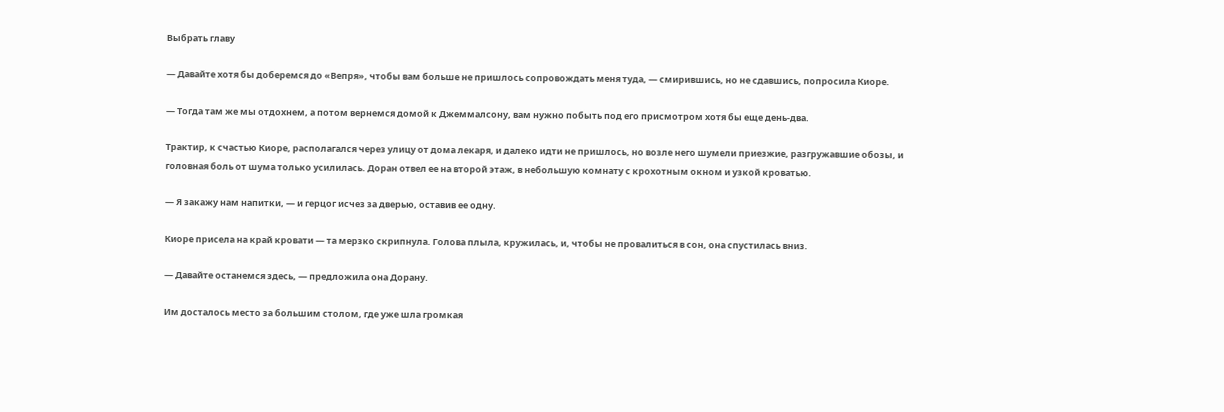Выбрать главу

— Давайте хотя бы доберемся до «Вепря», чтобы вам больше не пришлось сопровождать меня туда, — смирившись, но не сдавшись, попросила Киоре.

— Тогда там же мы отдохнем, а потом вернемся домой к Джеммалсону, вам нужно побыть под его присмотром хотя бы еще день-два.

Трактир, к счастью Киоре, располагался через улицу от дома лекаря, и далеко идти не пришлось, но возле него шумели приезжие, разгружавшие обозы, и головная боль от шума только усилилась. Доран отвел ее на второй этаж, в небольшую комнату с крохотным окном и узкой кроватью.

— Я закажу нам напитки, — и герцог исчез за дверью, оставив ее одну.

Киоре присела на край кровати — та мерзко скрипнула. Голова плыла, кружилась, и, чтобы не провалиться в сон, она спустилась вниз.

— Давайте останемся здесь, — предложила она Дорану.

Им досталось место за большим столом, где уже шла громкая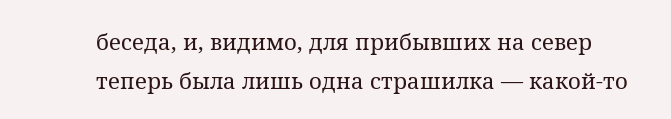беседа, и, видимо, для прибывших на север теперь была лишь одна страшилка — какой-то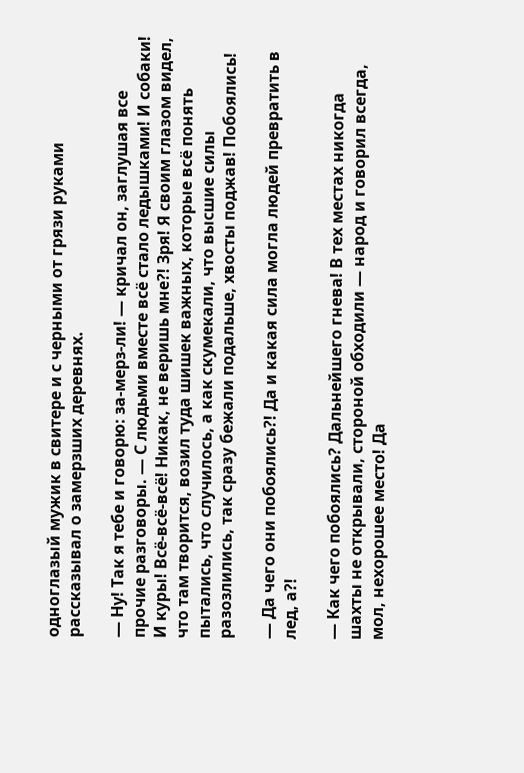одноглазый мужик в свитере и с черными от грязи руками рассказывал о замерзших деревнях.

— Ну! Так я тебе и говорю: за-мерз-ли! — кричал он, заглушая все прочие разговоры. — С людьми вместе всё стало ледышками! И собаки! И куры! Всё-всё-всё! Никак, не веришь мне?! Зря! Я своим глазом видел, что там творится, возил туда шишек важных, которые всё понять пытались, что случилось, а как скумекали, что высшие силы разозлились, так сразу бежали подальше, хвосты поджав! Побоялись!

— Да чего они побоялись?! Да и какая сила могла людей превратить в лед, а?!

— Как чего побоялись? Дальнейшего гнева! В тех местах никогда шахты не открывали, стороной обходили — народ и говорил всегда, мол, нехорошее место! Да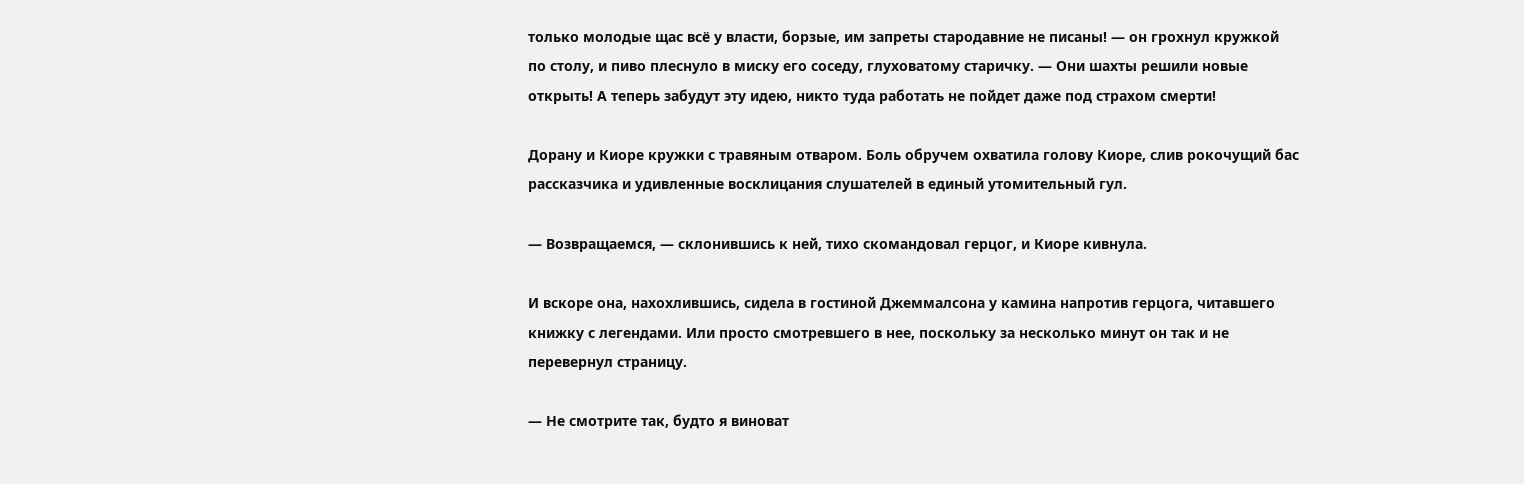только молодые щас всё у власти, борзые, им запреты стародавние не писаны! — он грохнул кружкой по столу, и пиво плеснуло в миску его соседу, глуховатому старичку. — Они шахты решили новые открыть! А теперь забудут эту идею, никто туда работать не пойдет даже под страхом смерти!

Дорану и Киоре кружки с травяным отваром. Боль обручем охватила голову Киоре, слив рокочущий бас рассказчика и удивленные восклицания слушателей в единый утомительный гул.

— Возвращаемся, — склонившись к ней, тихо скомандовал герцог, и Киоре кивнула.

И вскоре она, нахохлившись, сидела в гостиной Джеммалсона у камина напротив герцога, читавшего книжку с легендами. Или просто смотревшего в нее, поскольку за несколько минут он так и не перевернул страницу.

— Не смотрите так, будто я виноват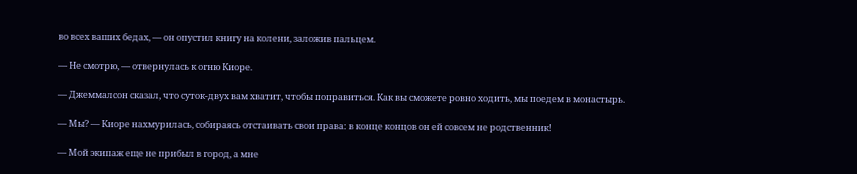во всех ваших бедах, — он опустил книгу на колени, заложив пальцем.

— Не смотрю, — отвернулась к огню Киоре.

— Джеммалсон сказал, что суток-двух вам хватит, чтобы поправиться. Как вы сможете ровно ходить, мы поедем в монастырь.

— Мы? — Киоре нахмурилась, собираясь отстаивать свои права: в конце концов он ей совсем не родственник!

— Мой экипаж еще не прибыл в город, а мне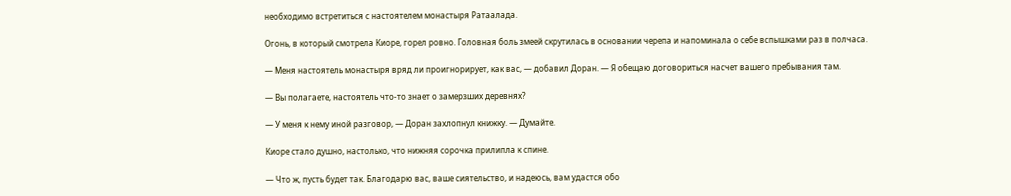необходимо встретиться с настоятелем монастыря Ратаалада.

Огонь, в который смотрела Киоре, горел ровно. Головная боль змеей скрутилась в основании черепа и напоминала о себе вспышками раз в полчаса.

— Меня настоятель монастыря вряд ли проигнорирует, как вас, — добавил Доран. — Я обещаю договориться насчет вашего пребывания там.

— Вы полагаете, настоятель что-то знает о замерзших деревнях?

— У меня к нему иной разговор, — Доран захлопнул книжку. — Думайте.

Киоре стало душно, настолько, что нижняя сорочка прилипла к спине.

— Что ж, пусть будет так. Благодарю вас, ваше сиятельство, и надеюсь, вам удастся обо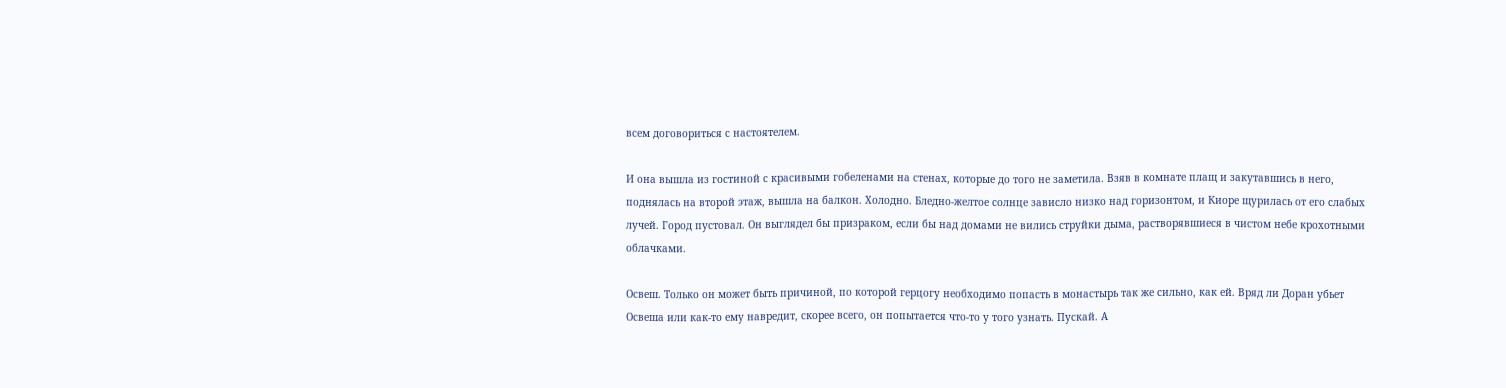всем договориться с настоятелем.

И она вышла из гостиной с красивыми гобеленами на стенах, которые до того не заметила. Взяв в комнате плащ и закутавшись в него, поднялась на второй этаж, вышла на балкон. Холодно. Бледно-желтое солнце зависло низко над горизонтом, и Киоре щурилась от его слабых лучей. Город пустовал. Он выглядел бы призраком, если бы над домами не вились струйки дыма, растворявшиеся в чистом небе крохотными облачками.

Освеш. Только он может быть причиной, по которой герцогу необходимо попасть в монастырь так же сильно, как ей. Вряд ли Доран убьет Освеша или как-то ему навредит, скорее всего, он попытается что-то у того узнать. Пускай. А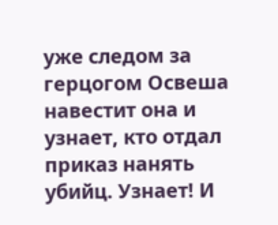уже следом за герцогом Освеша навестит она и узнает, кто отдал приказ нанять убийц. Узнает! И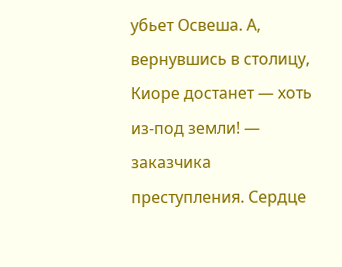убьет Освеша. А, вернувшись в столицу, Киоре достанет — хоть из-под земли! — заказчика преступления. Сердце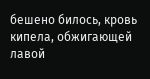бешено билось, кровь кипела, обжигающей лавой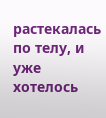растекалась по телу, и уже хотелось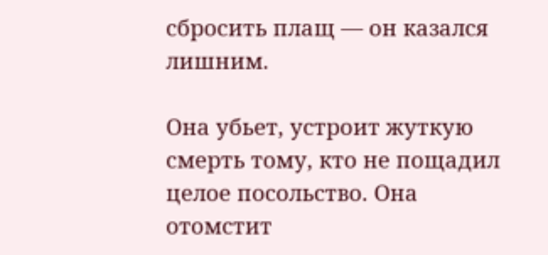сбросить плащ — он казался лишним.

Она убьет, устроит жуткую смерть тому, кто не пощадил целое посольство. Она отомстит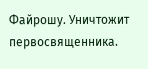Файрошу. Уничтожит первосвященника.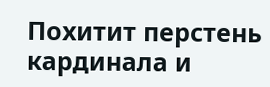Похитит перстень кардинала и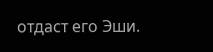отдаст его Эши.